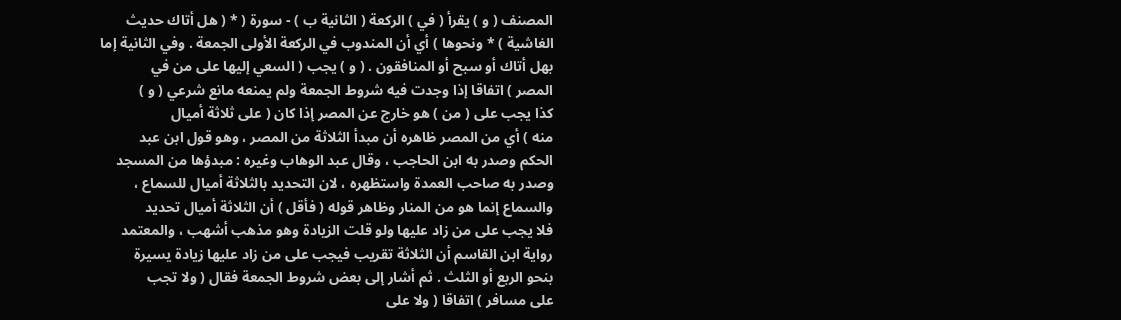المصنف ( و ) يقرأ ( في ) الركعة ( الثانية ب ) - سورة ( * ( هل أتاك حديث
الغاشية ) * ونحوها ) أي أن المندوب في الركعة الأولى الجمعة . وفي الثانية إما
بهل أتاك أو سبح أو المنافقون . ( و ) يجب ( السعي إليها على من في
المصر ) اتفاقا إذا وجدت فيه شروط الجمعة ولم يمنعه مانع شرعي ( و )
كذا يجب على ( من ) هو خارج عن المصر إذا كان ( على ثلاثة أميال
منه ) أي من المصر ظاهره أن مبدأ الثلاثة من المصر ، وهو قول ابن عبد
الحكم وصدر به ابن الحاجب ، وقال عبد الوهاب وغيره : مبدؤها من المسجد
وصدر به صاحب العمدة واستظهره ، لان التحديد بالثلاثة أميال للسماع ،
والسماع إنما هو من المنار وظاهر قوله ( فأقل ) أن الثلاثة أميال تحديد
فلا يجب على من زاد عليها ولو قلت الزيادة وهو مذهب أشهب ، والمعتمد
رواية ابن القاسم أن الثلاثة تقريب فيجب على من زاد عليها زيادة يسيرة
بنحو الربع أو الثلث . ثم أشار إلى بعض شروط الجمعة فقال ( ولا تجب
على مسافر ) اتفاقا ( ولا على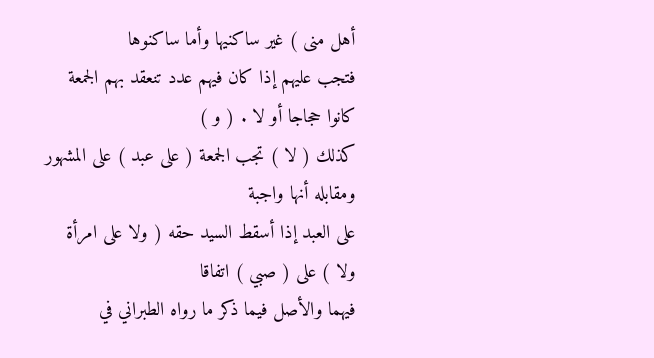أهل منى ) غير ساكنيها وأما ساكنوها
فتجب عليهم إذا كان فيهم عدد تنعقد بهم الجمعة كانوا حجاجا أو لا . ( و )
كذلك ( لا ) تجب الجمعة ( على عبد ) على المشهور ومقابله أنها واجبة
على العبد إذا أسقط السيد حقه ( ولا على امرأة ولا ) على ( صبي ) اتفاقا
فيهما والأصل فيما ذكر ما رواه الطبراني في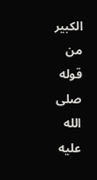الكبير من قوله صلى الله عليه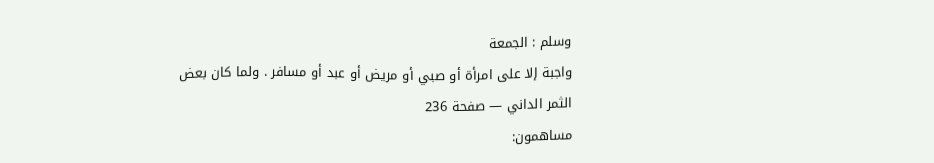وسلم : الجمعة
واجبة إلا على امرأة أو صبي أو مريض أو عبد أو مسافر . ولما كان بعض
الثمر الداني — صفحة 236
مساهمون: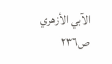الآبي الأزهري
ص٢٣٦